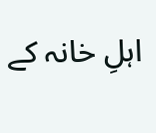اہلِ خانہ کے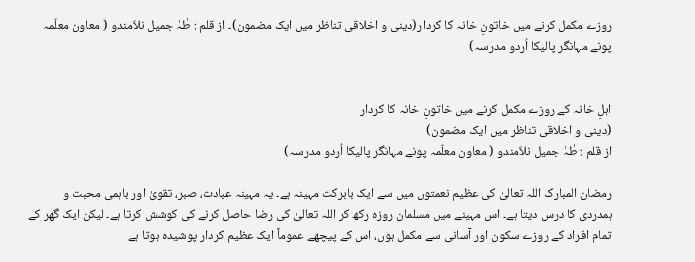روزے مکمل کرنے میں خاتونِ خانہ کا کردار(دینی و اخلاقی تناظر میں ایک مضمون)۔ از قلم : طٰہٰ جمیل نلاّمندو ( معاون معلّمہ پونے مہانگر پالیکا اُردو مدرسہ)


اہلِ خانہ کے روزے مکمل کرنے میں خاتونِ خانہ کا کردار
(دینی و اخلاقی تناظر میں ایک مضمون)
از قلم : طٰہٰ جمیل نلاّمندو ( معاون معلّمہ پونے مہانگر پالیکا اُردو مدرسہ)

رمضان المبارک اللہ تعالیٰ کی عظیم نعمتوں میں سے ایک بابرکت مہینہ ہے۔ یہ مہینہ عبادت، صبر، تقویٰ اور باہمی محبت و ہمدردی کا درس دیتا ہے۔ اس مہینے میں مسلمان روزہ رکھ کر اللہ تعالیٰ کی رضا حاصل کرنے کی کوشش کرتا ہے۔ لیکن ایک گھر کے تمام افراد کے روزے سکون اور آسانی سے مکمل ہوں، اس کے پیچھے عموماً ایک عظیم کردار پوشیدہ ہوتا ہے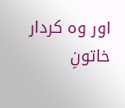اور وہ کردار خاتونِ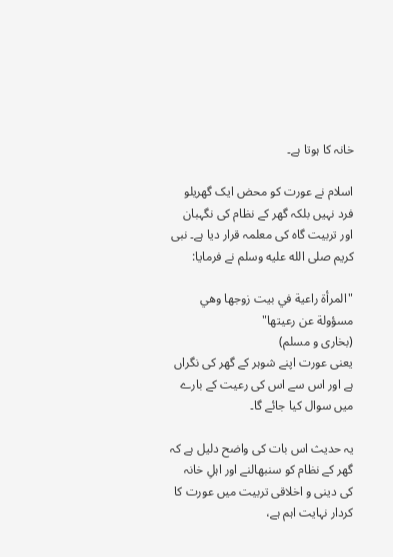خانہ کا ہوتا ہے۔

اسلام نے عورت کو محض ایک گھریلو فرد نہیں بلکہ گھر کے نظام کی نگہبان اور تربیت گاہ کی معلمہ قرار دیا ہے۔ نبی کریم صلى الله عليه وسلم نے فرمایا:

"المرأة راعية في بيت زوجها وهي مسؤولة عن رعيتها"
(بخاری و مسلم)
یعنی عورت اپنے شوہر کے گھر کی نگراں ہے اور اس سے اس کی رعیت کے بارے میں سوال کیا جائے گا۔

یہ حدیث اس بات کی واضح دلیل ہے کہ گھر کے نظام کو سنبھالنے اور اہلِ خانہ کی دینی و اخلاقی تربیت میں عورت کا کردار نہایت اہم ہے،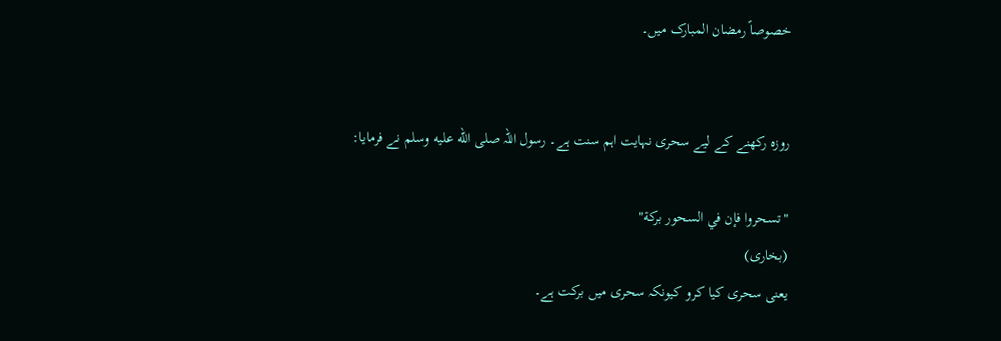خصوصاً رمضان المبارک میں۔


روزہ رکھنے کے لیے سحری نہایت اہم سنت ہے۔ رسول اللہ صلى الله عليه وسلم نے فرمایا:

"تسحروا فإن في السحور بركة"
(بخاری)
یعنی سحری کیا کرو کیونکہ سحری میں برکت ہے۔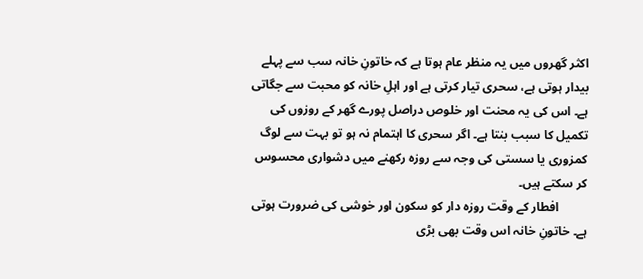اکثر گھروں میں یہ منظر عام ہوتا ہے کہ خاتونِ خانہ سب سے پہلے بیدار ہوتی ہے، سحری تیار کرتی ہے اور اہلِ خانہ کو محبت سے جگاتی ہے۔ اس کی یہ محنت اور خلوص دراصل پورے گھر کے روزوں کی تکمیل کا سبب بنتا ہے۔ اگر سحری کا اہتمام نہ ہو تو بہت سے لوگ کمزوری یا سستی کی وجہ سے روزہ رکھنے میں دشواری محسوس کر سکتے ہیں۔
         افطار کے وقت روزہ دار کو سکون اور خوشی کی ضرورت ہوتی ہے۔ خاتونِ خانہ اس وقت بھی بڑی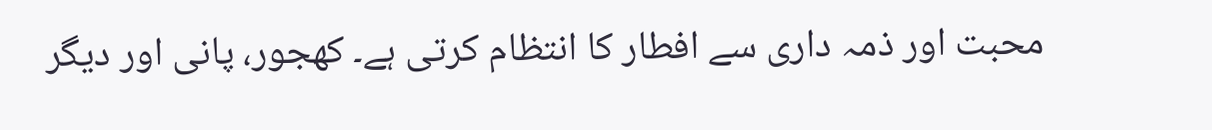محبت اور ذمہ داری سے افطار کا انتظام کرتی ہے۔ کھجور، پانی اور دیگر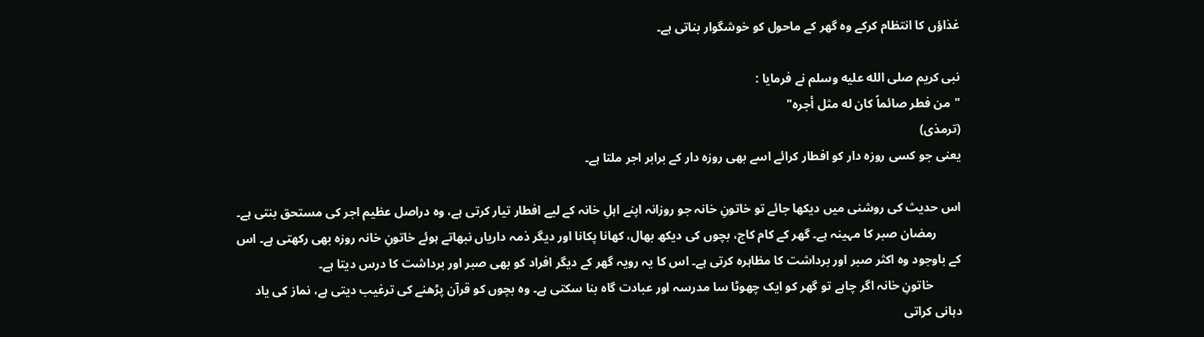غذاؤں کا انتظام کرکے وہ گھر کے ماحول کو خوشگوار بناتی ہے۔

نبی کریم صلى الله عليه وسلم نے فرمایا :
"من فطر صائماً كان له مثل أجره"
(ترمذی)
یعنی جو کسی روزہ دار کو افطار کرائے اسے بھی روزہ دار کے برابر اجر ملتا ہے۔

اس حدیث کی روشنی میں دیکھا جائے تو خاتونِ خانہ جو روزانہ اپنے اہلِ خانہ کے لیے افطار تیار کرتی ہے، وہ دراصل عظیم اجر کی مستحق بنتی ہے۔
        رمضان صبر کا مہینہ ہے۔ گھر کے کام کاج، بچوں کی دیکھ بھال، کھانا پکانا اور دیگر ذمہ داریاں نبھاتے ہوئے خاتونِ خانہ روزہ بھی رکھتی ہے۔ اس کے باوجود وہ اکثر صبر اور برداشت کا مظاہرہ کرتی ہے۔ اس کا یہ رویہ گھر کے دیگر افراد کو بھی صبر اور برداشت کا درس دیتا ہے۔
         خاتونِ خانہ اگر چاہے تو گھر کو ایک چھوٹا سا مدرسہ اور عبادت گاہ بنا سکتی ہے۔ وہ بچوں کو قرآن پڑھنے کی ترغیب دیتی ہے، نماز کی یاد دہانی کراتی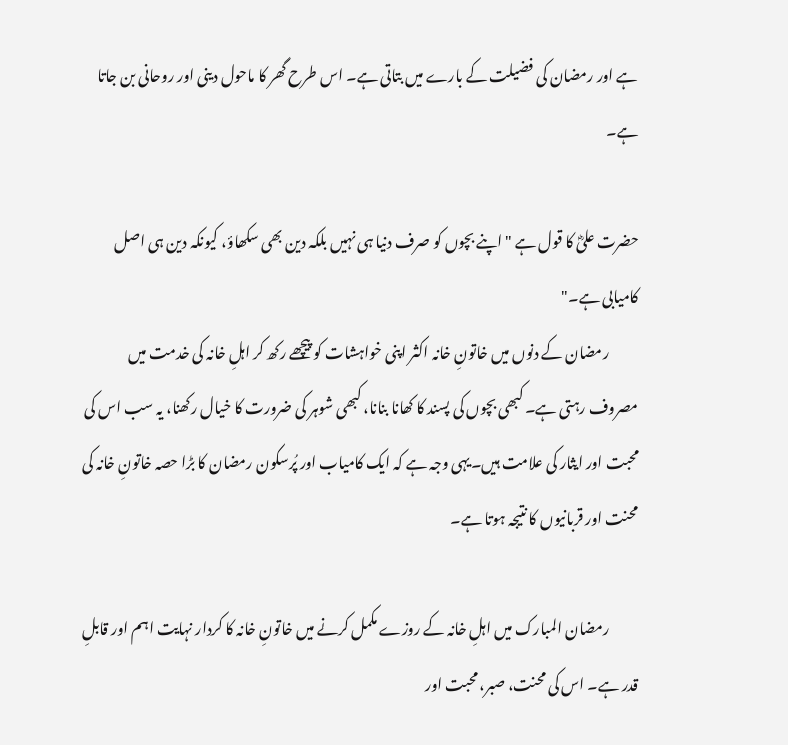ہے اور رمضان کی فضیلت کے بارے میں بتاتی ہے۔ اس طرح گھر کا ماحول دینی اور روحانی بن جاتا ہے۔

حضرت علیؓ کا قول ہے "اپنے بچوں کو صرف دنیا ہی نہیں بلکہ دین بھی سکھاؤ، کیونکہ دین ہی اصل کامیابی ہے۔"
          رمضان کے دنوں میں خاتونِ خانہ اکثر اپنی خواہشات کو پیچھے رکھ کر اہلِ خانہ کی خدمت میں مصروف رہتی ہے۔ کبھی بچوں کی پسند کا کھانا بنانا، کبھی شوہر کی ضرورت کا خیال رکھنا، یہ سب اس کی محبت اور ایثار کی علامت ہیں۔یہی وجہ ہے کہ ایک کامیاب اور پُرسکون رمضان کا بڑا حصہ خاتونِ خانہ کی محنت اور قربانیوں کا نتیجہ ہوتا ہے۔

          رمضان المبارک میں اہلِ خانہ کے روزے مکمل کرنے میں خاتونِ خانہ کا کردار نہایت اہم اور قابلِ قدر ہے۔ اس کی محنت، صبر، محبت اور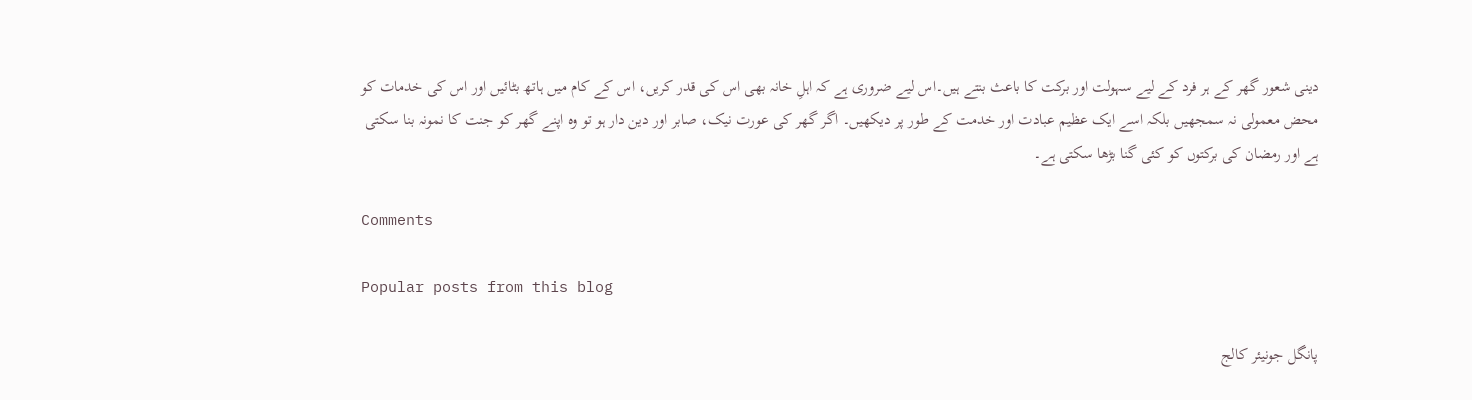دینی شعور گھر کے ہر فرد کے لیے سہولت اور برکت کا باعث بنتے ہیں۔اس لیے ضروری ہے کہ اہلِ خانہ بھی اس کی قدر کریں، اس کے کام میں ہاتھ بٹائیں اور اس کی خدمات کو محض معمولی نہ سمجھیں بلکہ اسے ایک عظیم عبادت اور خدمت کے طور پر دیکھیں۔ اگر گھر کی عورت نیک، صابر اور دین دار ہو تو وہ اپنے گھر کو جنت کا نمونہ بنا سکتی ہے اور رمضان کی برکتوں کو کئی گنا بڑھا سکتی ہے۔

Comments

Popular posts from this blog

پانگل جونیئر کالج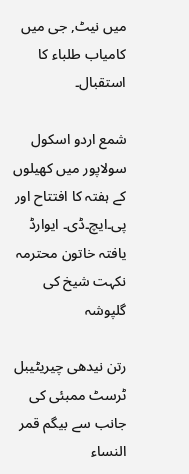میں نیٹ, جی میں کامیاب طلباء کا استقبال۔

شمع اردو اسکول سولاپور میں کھیلوں کے ہفتہ کا افتتاح اور پی۔ایچ۔ڈی۔ ایوارڈ یافتہ خاتون محترمہ نکہت شیخ کی گلپوشہ

رتن نیدھی چیریٹیبل ٹرسٹ ممبئی کی جانب سے بیگم قمر النساء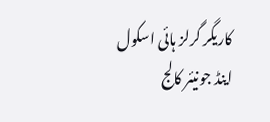کاریگر گرلز ہائی اسکول اینڈ جونیئر کالج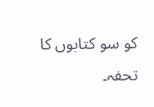کو سو کتابوں کا تحفہ۔